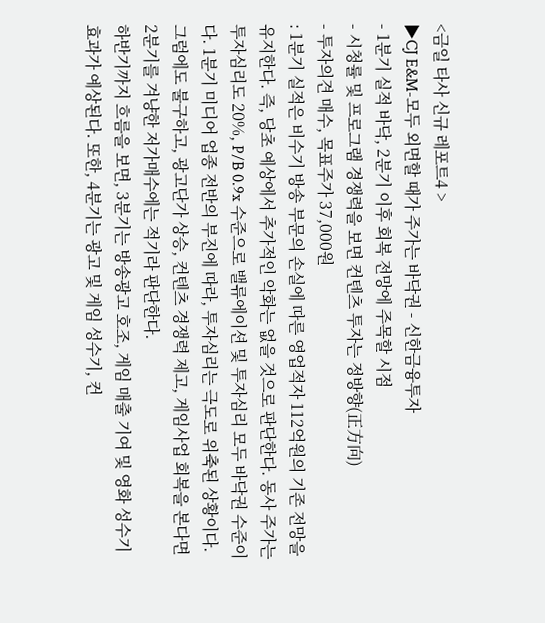<금일 타사 신규 레포트4 >
▶CJ E&M-모두 외면할 때가 주가는 바닥권 - 신한금융투자
- 1분기 실적 바닥, 2분기 이후 회복 전망에 주목할 시점
- 시청률 및 프로그램 경쟁력을 보면 컨텐츠 투자는 정방향(正方向)
- 투자의견 매수, 목표주가 37,000원
: 1분기 실적은 비수기 방송 부문의 손실에 따른 영업적자 112억원의 기존 전망을 유지한다. 즉, 당초 예상에서 추가적인 악화는 없을 것으로 판단한다. 동사 주가는 투자심리도 20%, P/B 0.9x 수준으로 밸류에이션 및 투자심리 모두 바닥권 수준이다. 1분기 미디어 업종 전반의 부진에 따라, 투자심리는 극도로 위축된 상황이다. 그럼에도 불구하고, 광고단가 상승, 컨텐츠 경쟁력 제고, 게임사업 회복을 본다면 2분기를 겨냥한 저가매수에는 적기라 판단한다.
하반기까지 흐름을 보면, 3분기는 방송광고 호조, 게임 매출 기여 및 영화 성수기 효과가 예상된다. 또한, 4분기는 광고 및 게임 성수기, 컨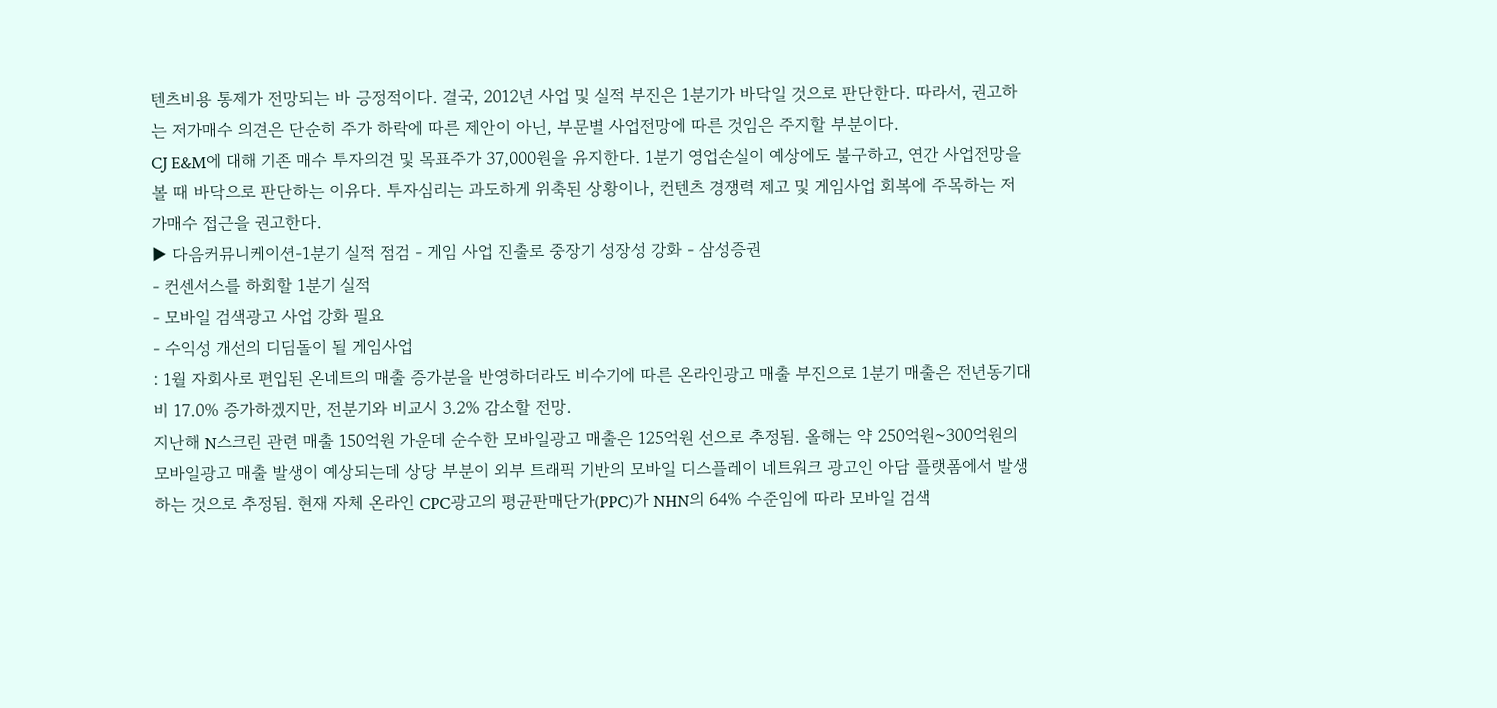텐츠비용 통제가 전망되는 바 긍정적이다. 결국, 2012년 사업 및 실적 부진은 1분기가 바닥일 것으로 판단한다. 따라서, 권고하는 저가매수 의견은 단순히 주가 하락에 따른 제안이 아닌, 부문별 사업전망에 따른 것임은 주지할 부분이다.
CJ E&M에 대해 기존 매수 투자의견 및 목표주가 37,000원을 유지한다. 1분기 영업손실이 예상에도 불구하고, 연간 사업전망을 볼 때 바닥으로 판단하는 이유다. 투자심리는 과도하게 위축된 상황이나, 컨텐츠 경쟁력 제고 및 게임사업 회복에 주목하는 저가매수 접근을 권고한다.
▶ 다음커뮤니케이션-1분기 실적 점검 - 게임 사업 진출로 중장기 성장성 강화 - 삼성증권
- 컨센서스를 하회할 1분기 실적
- 모바일 검색광고 사업 강화 필요
- 수익성 개선의 디딤돌이 될 게임사업
: 1월 자회사로 편입된 온네트의 매출 증가분을 반영하더라도 비수기에 따른 온라인광고 매출 부진으로 1분기 매출은 전년동기대비 17.0% 증가하겠지만, 전분기와 비교시 3.2% 감소할 전망.
지난해 N스크린 관련 매출 150억원 가운데 순수한 모바일광고 매출은 125억원 선으로 추정됨. 올해는 약 250억원~300억원의 모바일광고 매출 발생이 예상되는데 상당 부분이 외부 트래픽 기반의 모바일 디스플레이 네트워크 광고인 아담 플랫폼에서 발생하는 것으로 추정됨. 현재 자체 온라인 CPC광고의 평균판매단가(PPC)가 NHN의 64% 수준임에 따라 모바일 검색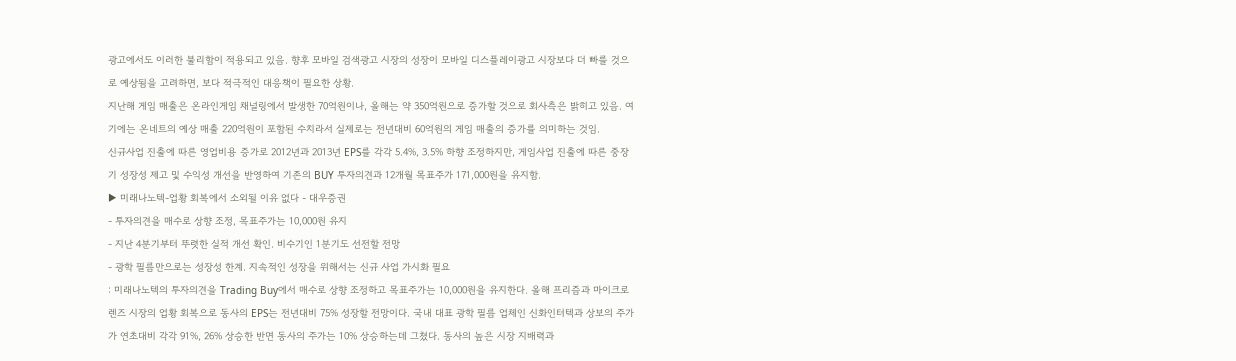광고에서도 이러한 불리함이 적용되고 있음. 향후 모바일 검색광고 시장의 성장이 모바일 디스플레이광고 시장보다 더 빠를 것으로 예상됨을 고려하면, 보다 적극적인 대응책이 필요한 상황.
지난해 게임 매출은 온라인게임 채널링에서 발생한 70억원이나, 올해는 약 350억원으로 증가할 것으로 회사측은 밝히고 있음. 여기에는 온네트의 예상 매출 220억원이 포함된 수치라서 실제로는 전년대비 60억원의 게임 매출의 증가를 의미하는 것임.
신규사업 진출에 따른 영업비용 증가로 2012년과 2013년 EPS를 각각 5.4%, 3.5% 하향 조정하지만, 게임사업 진출에 따른 중장기 성장성 제고 및 수익성 개선을 반영하여 기존의 BUY 투자의견과 12개월 목표주가 171,000원을 유지함.
▶ 미래나노텍-업황 회복에서 소외될 이유 없다 - 대우증권
- 투자의견을 매수로 상향 조정, 목표주가는 10,000원 유지
- 지난 4분기부터 뚜렷한 실적 개선 확인. 비수기인 1분기도 선전할 전망
- 광학 필름만으로는 성장성 한계. 지속적인 성장을 위해서는 신규 사업 가시화 필요
: 미래나노텍의 투자의견을 Trading Buy에서 매수로 상향 조정하고 목표주가는 10,000원을 유지한다. 올해 프리즘과 마이크로렌즈 시장의 업황 회복으로 동사의 EPS는 전년대비 75% 성장할 전망이다. 국내 대표 광학 필름 업체인 신화인터텍과 상보의 주가가 연초대비 각각 91%, 26% 상승한 반면 동사의 주가는 10% 상승하는데 그쳤다. 동사의 높은 시장 지배력과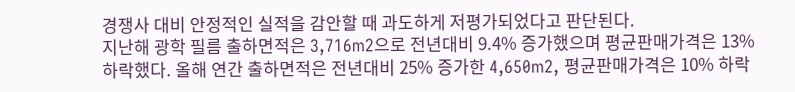경쟁사 대비 안정적인 실적을 감안할 때 과도하게 저평가되었다고 판단된다.
지난해 광학 필름 출하면적은 3,716m2으로 전년대비 9.4% 증가했으며 평균판매가격은 13% 하락했다. 올해 연간 출하면적은 전년대비 25% 증가한 4,650m2, 평균판매가격은 10% 하락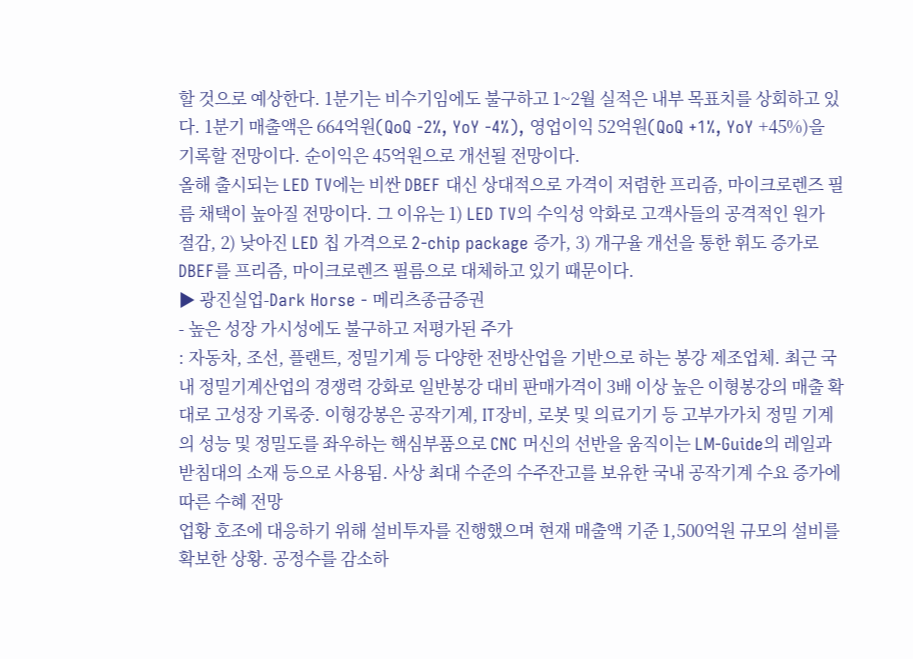할 것으로 예상한다. 1분기는 비수기임에도 불구하고 1~2월 실적은 내부 목표치를 상회하고 있다. 1분기 매출액은 664억원(QoQ -2%, YoY -4%), 영업이익 52억원(QoQ +1%, YoY +45%)을 기록할 전망이다. 순이익은 45억원으로 개선될 전망이다.
올해 출시되는 LED TV에는 비싼 DBEF 대신 상대적으로 가격이 저렴한 프리즘, 마이크로렌즈 필름 채택이 높아질 전망이다. 그 이유는 1) LED TV의 수익성 악화로 고객사들의 공격적인 원가 절감, 2) 낮아진 LED 칩 가격으로 2-chip package 증가, 3) 개구율 개선을 통한 휘도 증가로 DBEF를 프리즘, 마이크로렌즈 필름으로 대체하고 있기 때문이다.
▶ 광진실업-Dark Horse - 메리츠종금증권
- 높은 성장 가시성에도 불구하고 저평가된 주가
: 자동차, 조선, 플랜트, 정밀기계 등 다양한 전방산업을 기반으로 하는 봉강 제조업체. 최근 국내 정밀기계산업의 경쟁력 강화로 일반봉강 대비 판매가격이 3배 이상 높은 이형봉강의 매출 확대로 고성장 기록중. 이형강봉은 공작기계, IT장비, 로봇 및 의료기기 등 고부가가치 정밀 기계의 성능 및 정밀도를 좌우하는 핵심부품으로 CNC 머신의 선반을 움직이는 LM-Guide의 레일과 받침대의 소재 등으로 사용됨. 사상 최대 수준의 수주잔고를 보유한 국내 공작기계 수요 증가에 따른 수혜 전망
업황 호조에 대응하기 위해 설비투자를 진행했으며 현재 매출액 기준 1,500억원 규모의 설비를 확보한 상황. 공정수를 감소하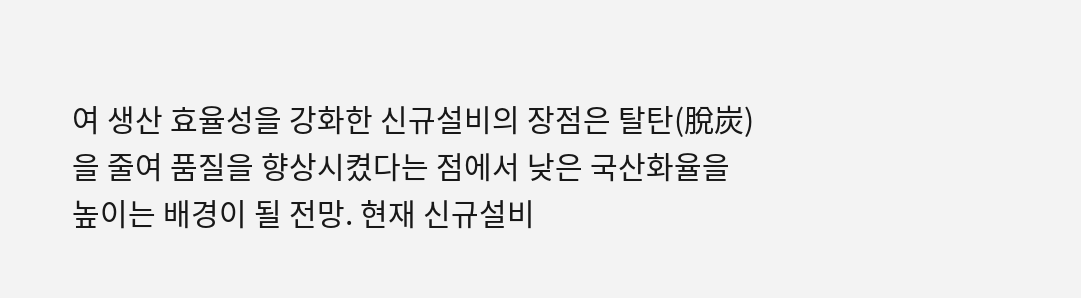여 생산 효율성을 강화한 신규설비의 장점은 탈탄(脫炭)을 줄여 품질을 향상시켰다는 점에서 낮은 국산화율을 높이는 배경이 될 전망. 현재 신규설비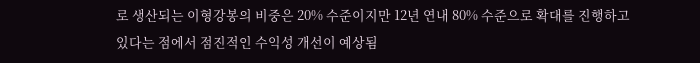로 생산되는 이형강봉의 비중은 20% 수준이지만 12년 연내 80% 수준으로 확대를 진행하고 있다는 점에서 점진적인 수익성 개선이 예상됨